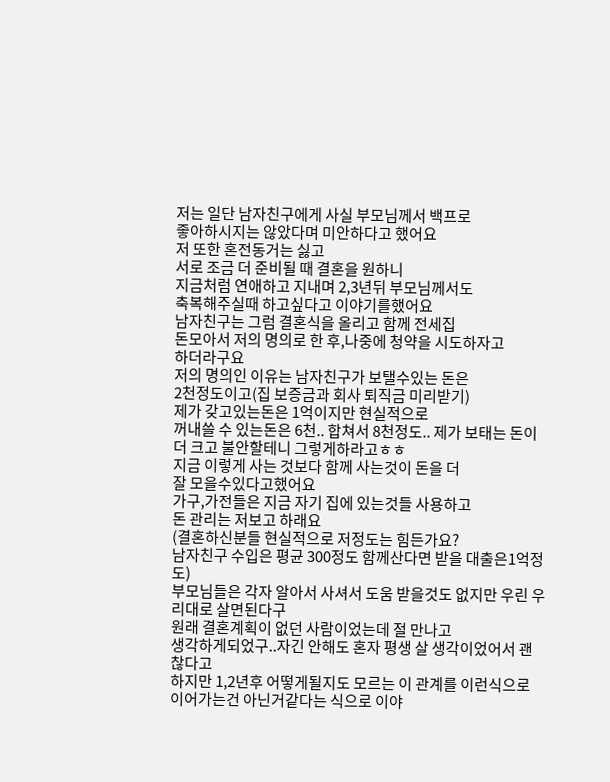저는 일단 남자친구에게 사실 부모님께서 백프로
좋아하시지는 않았다며 미안하다고 했어요
저 또한 혼전동거는 싫고
서로 조금 더 준비될 때 결혼을 원하니
지금처럼 연애하고 지내며 2,3년뒤 부모님께서도
축복해주실때 하고싶다고 이야기를했어요
남자친구는 그럼 결혼식을 올리고 함께 전세집
돈모아서 저의 명의로 한 후,나중에 청약을 시도하자고
하더라구요
저의 명의인 이유는 남자친구가 보탤수있는 돈은
2천정도이고(집 보증금과 회사 퇴직금 미리받기)
제가 갖고있는돈은 1억이지만 현실적으로
꺼내쓸 수 있는돈은 6천.. 합쳐서 8천정도.. 제가 보태는 돈이 더 크고 불안할테니 그렇게하라고ㅎㅎ
지금 이렇게 사는 것보다 함께 사는것이 돈을 더
잘 모을수있다고했어요
가구,가전들은 지금 자기 집에 있는것들 사용하고
돈 관리는 저보고 하래요
(결혼하신분들 현실적으로 저정도는 힘든가요?
남자친구 수입은 평균 300정도 함께산다면 받을 대출은1억정도)
부모님들은 각자 알아서 사셔서 도움 받을것도 없지만 우린 우리대로 살면된다구
원래 결혼계획이 없던 사람이었는데 절 만나고
생각하게되었구..자긴 안해도 혼자 평생 살 생각이었어서 괜찮다고
하지만 1,2년후 어떻게될지도 모르는 이 관계를 이런식으로 이어가는건 아닌거같다는 식으로 이야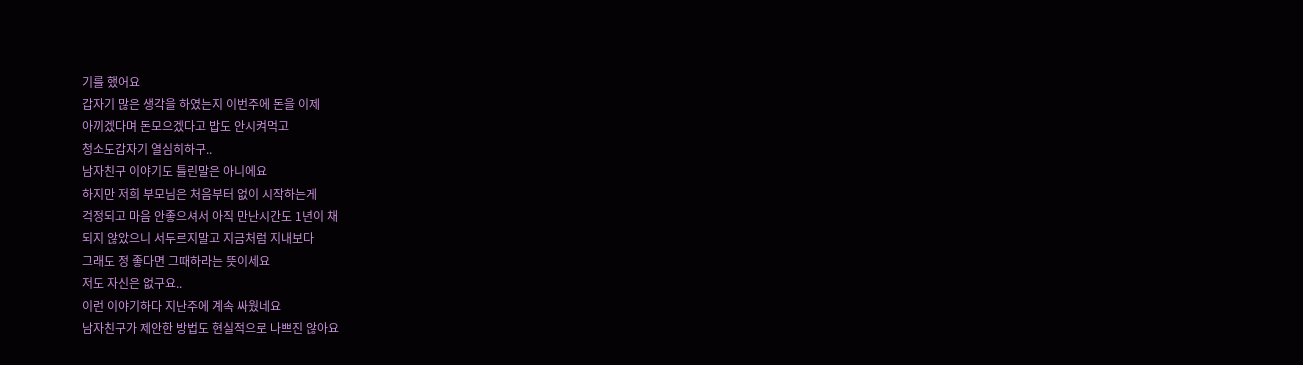기를 했어요
갑자기 많은 생각을 하였는지 이번주에 돈을 이제
아끼겠다며 돈모으겠다고 밥도 안시켜먹고
청소도갑자기 열심히하구..
남자친구 이야기도 틀린말은 아니에요
하지만 저희 부모님은 처음부터 없이 시작하는게
걱정되고 마음 안좋으셔서 아직 만난시간도 1년이 채
되지 않았으니 서두르지말고 지금처럼 지내보다
그래도 정 좋다면 그때하라는 뜻이세요
저도 자신은 없구요..
이런 이야기하다 지난주에 계속 싸웠네요
남자친구가 제안한 방법도 현실적으로 나쁘진 않아요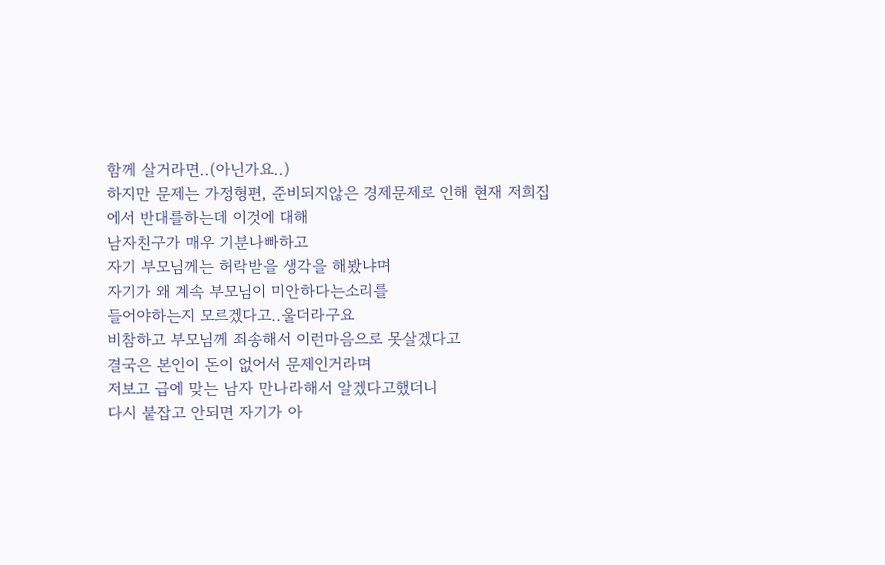함께 살거라면..(아닌가요..)
하지만 문제는 가정형편, 준비되지않은 경제문제로 인해 현재 저희집에서 반대를하는데 이것에 대해
남자친구가 매우 기분나빠하고
자기 부모님께는 허락받을 생각을 해봤냐며
자기가 왜 계속 부모님이 미안하다는소리를
들어야하는지 모르겠다고..울더라구요
비참하고 부모님께 죄송해서 이런마음으로 못살겠다고
결국은 본인이 돈이 없어서 문제인거라며
저보고 급에 맞는 남자 만나라해서 알겠다고했더니
다시 붙잡고 안되면 자기가 아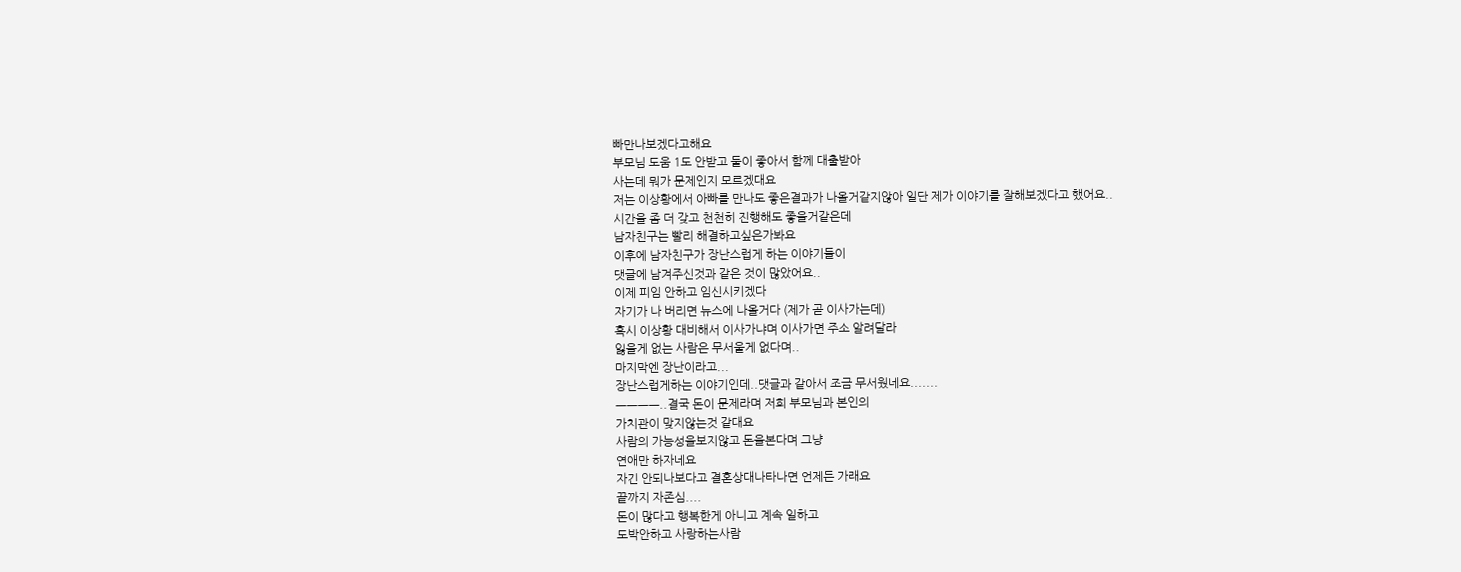빠만나보겠다고해요
부모님 도움 1도 안받고 둘이 좋아서 함께 대출받아
사는데 뭐가 문제인지 모르겠대요
저는 이상황에서 아빠를 만나도 좋은결과가 나올거같지않아 일단 제가 이야기를 잘해보겠다고 했어요..
시간을 좀 더 갖고 천천히 진행해도 좋을거같은데
남자친구는 빨리 해결하고싶은가봐요
이후에 남자친구가 장난스럽게 하는 이야기들이
댓글에 남겨주신것과 같은 것이 많았어요..
이제 피임 안하고 임신시키겠다
자기가 나 버리면 뉴스에 나올거다 (제가 곧 이사가는데)
혹시 이상황 대비해서 이사가냐며 이사가면 주소 알려달라
잃을게 없는 사람은 무서울게 없다며..
마지막엔 장난이라고...
장난스럽게하는 이야기인데..댓글과 같아서 조금 무서웠네요.......
ㅡㅡㅡㅡ..결국 돈이 문제라며 저희 부모님과 본인의
가치관이 맞지않는것 같대요
사람의 가능성을보지않고 돈을본다며 그냥
연애만 하자네요
자긴 안되나보다고 결혼상대나타나면 언제든 가래요
끝까지 자존심....
돈이 많다고 행복한게 아니고 계속 일하고
도박안하고 사랑하는사람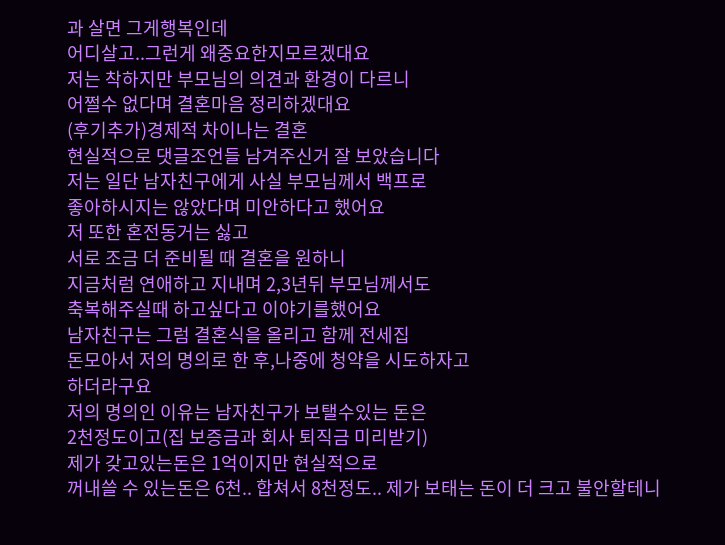과 살면 그게행복인데
어디살고..그런게 왜중요한지모르겠대요
저는 착하지만 부모님의 의견과 환경이 다르니
어쩔수 없다며 결혼마음 정리하겠대요
(후기추가)경제적 차이나는 결혼
현실적으로 댓글조언들 남겨주신거 잘 보았습니다
저는 일단 남자친구에게 사실 부모님께서 백프로
좋아하시지는 않았다며 미안하다고 했어요
저 또한 혼전동거는 싫고
서로 조금 더 준비될 때 결혼을 원하니
지금처럼 연애하고 지내며 2,3년뒤 부모님께서도
축복해주실때 하고싶다고 이야기를했어요
남자친구는 그럼 결혼식을 올리고 함께 전세집
돈모아서 저의 명의로 한 후,나중에 청약을 시도하자고
하더라구요
저의 명의인 이유는 남자친구가 보탤수있는 돈은
2천정도이고(집 보증금과 회사 퇴직금 미리받기)
제가 갖고있는돈은 1억이지만 현실적으로
꺼내쓸 수 있는돈은 6천.. 합쳐서 8천정도.. 제가 보태는 돈이 더 크고 불안할테니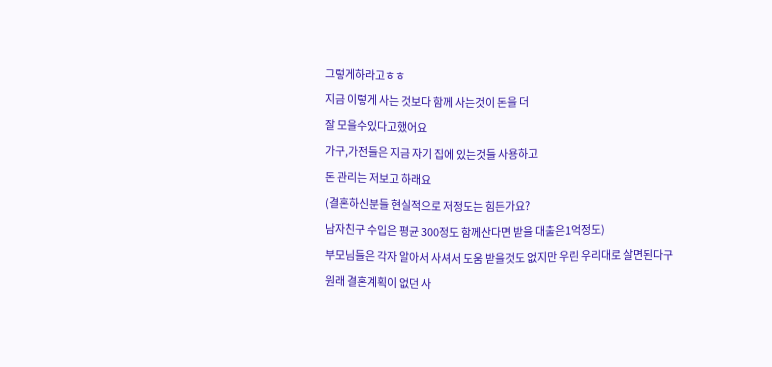그렇게하라고ㅎㅎ
지금 이렇게 사는 것보다 함께 사는것이 돈을 더
잘 모을수있다고했어요
가구,가전들은 지금 자기 집에 있는것들 사용하고
돈 관리는 저보고 하래요
(결혼하신분들 현실적으로 저정도는 힘든가요?
남자친구 수입은 평균 300정도 함께산다면 받을 대출은1억정도)
부모님들은 각자 알아서 사셔서 도움 받을것도 없지만 우린 우리대로 살면된다구
원래 결혼계획이 없던 사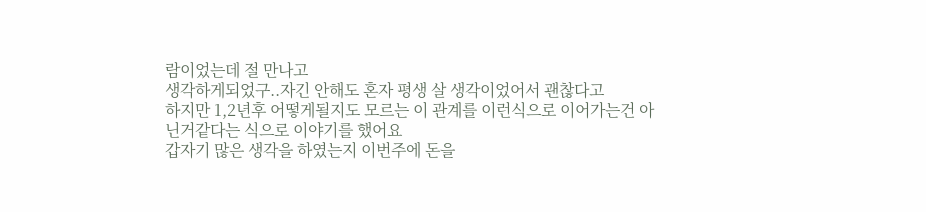람이었는데 절 만나고
생각하게되었구..자긴 안해도 혼자 평생 살 생각이었어서 괜찮다고
하지만 1,2년후 어떻게될지도 모르는 이 관계를 이런식으로 이어가는건 아닌거같다는 식으로 이야기를 했어요
갑자기 많은 생각을 하였는지 이번주에 돈을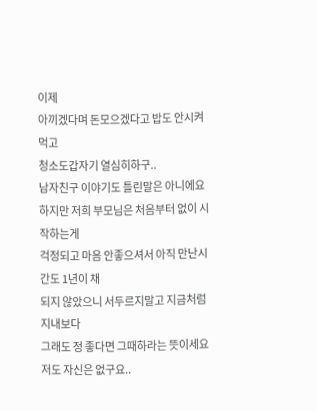이제
아끼겠다며 돈모으겠다고 밥도 안시켜먹고
청소도갑자기 열심히하구..
남자친구 이야기도 틀린말은 아니에요
하지만 저희 부모님은 처음부터 없이 시작하는게
걱정되고 마음 안좋으셔서 아직 만난시간도 1년이 채
되지 않았으니 서두르지말고 지금처럼 지내보다
그래도 정 좋다면 그때하라는 뜻이세요
저도 자신은 없구요..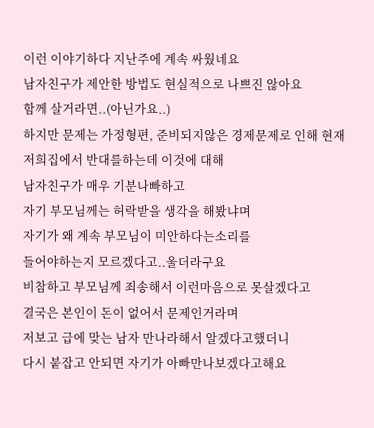이런 이야기하다 지난주에 계속 싸웠네요
남자친구가 제안한 방법도 현실적으로 나쁘진 않아요
함께 살거라면..(아닌가요..)
하지만 문제는 가정형편, 준비되지않은 경제문제로 인해 현재 저희집에서 반대를하는데 이것에 대해
남자친구가 매우 기분나빠하고
자기 부모님께는 허락받을 생각을 해봤냐며
자기가 왜 계속 부모님이 미안하다는소리를
들어야하는지 모르겠다고..울더라구요
비참하고 부모님께 죄송해서 이런마음으로 못살겠다고
결국은 본인이 돈이 없어서 문제인거라며
저보고 급에 맞는 남자 만나라해서 알겠다고했더니
다시 붙잡고 안되면 자기가 아빠만나보겠다고해요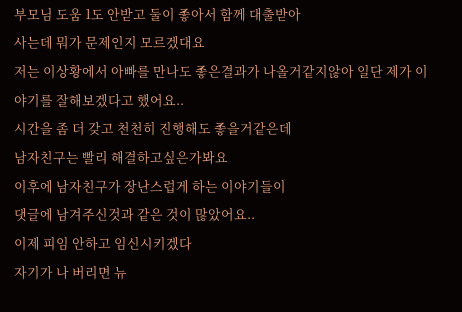부모님 도움 1도 안받고 둘이 좋아서 함께 대출받아
사는데 뭐가 문제인지 모르겠대요
저는 이상황에서 아빠를 만나도 좋은결과가 나올거같지않아 일단 제가 이야기를 잘해보겠다고 했어요..
시간을 좀 더 갖고 천천히 진행해도 좋을거같은데
남자친구는 빨리 해결하고싶은가봐요
이후에 남자친구가 장난스럽게 하는 이야기들이
댓글에 남겨주신것과 같은 것이 많았어요..
이제 피임 안하고 임신시키겠다
자기가 나 버리면 뉴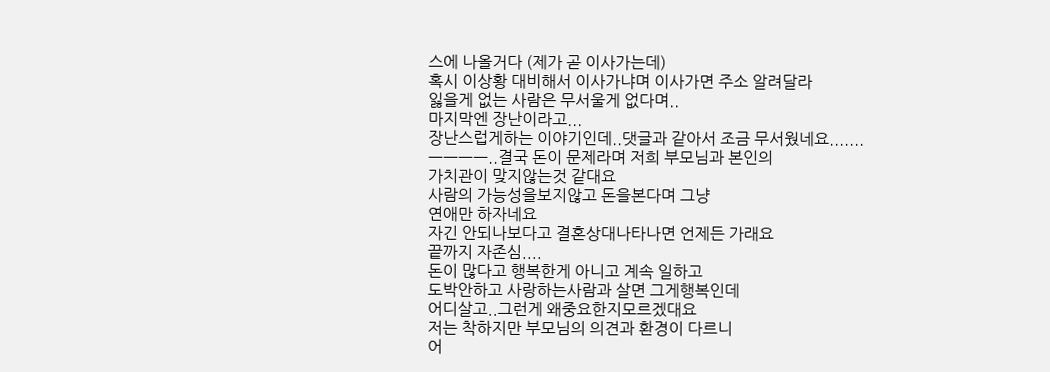스에 나올거다 (제가 곧 이사가는데)
혹시 이상황 대비해서 이사가냐며 이사가면 주소 알려달라
잃을게 없는 사람은 무서울게 없다며..
마지막엔 장난이라고...
장난스럽게하는 이야기인데..댓글과 같아서 조금 무서웠네요.......
ㅡㅡㅡㅡ..결국 돈이 문제라며 저희 부모님과 본인의
가치관이 맞지않는것 같대요
사람의 가능성을보지않고 돈을본다며 그냥
연애만 하자네요
자긴 안되나보다고 결혼상대나타나면 언제든 가래요
끝까지 자존심....
돈이 많다고 행복한게 아니고 계속 일하고
도박안하고 사랑하는사람과 살면 그게행복인데
어디살고..그런게 왜중요한지모르겠대요
저는 착하지만 부모님의 의견과 환경이 다르니
어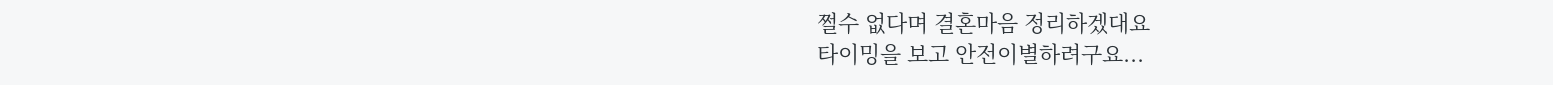쩔수 없다며 결혼마음 정리하겠대요
타이밍을 보고 안전이별하려구요...